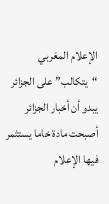الإعلام المغربي “يتكالب” على الجزائر
يبدو أن أخبار الجزائر أصبحت مادة خاما يستثمر فيها الإعلام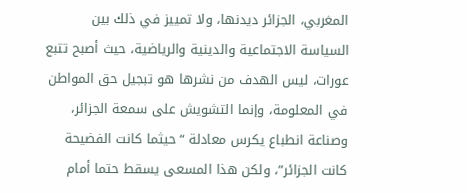المغربي، الجزائر ديدنها، ولا تمييز في ذلك بين السياسة الاجتماعية والدينية والرياضية، حيث أصبح تتبع عورات، ليس الهدف من نشرها هو تبجيل حق المواطن في المعلومة، وإنما التشويش على سمعة الجزائر، وصناعة انطباع يكرس معادلة “حيثما كانت الفضيحة كانت الجزائر”، ولكن هذا المسعى يسقط حتما أمام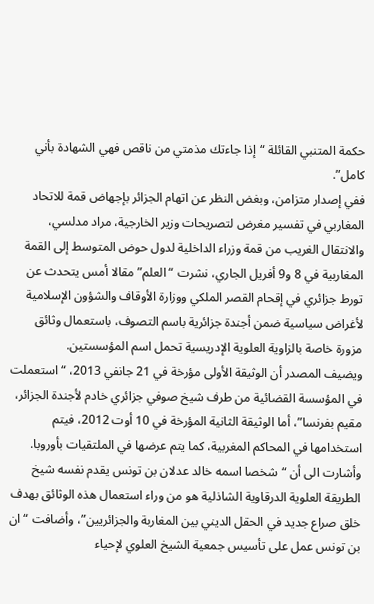حكمة المتنبي القائلة “إذا جاءتك مذمتي من ناقص فهي الشهادة بأني كامل”.
ففي إصدار متزامن، وبغض النظر عن اتهام الجزائر بإجهاض قمة للاتحاد المغاربي في تفسير مغرض لتصريحات وزير الخارجية، مراد مدلسي، والانتقال الغريب من قمة وزراء الداخلية لدول حوض المتوسط إلى القمة المغاربية في 8 و9 أفريل الجاري، نشرت “العلم” مقالا أمس يتحدث عن تورط جزائري في إقحام القصر الملكي ووزارة الأوقاف والشؤون الإسلامية لأغراض سياسية ضمن أجندة جزائرية باسم التصوف، باستعمال وثائق مزورة خاصة بالزاوية العلوية الإدريسية تحمل اسم المؤسستين.
ويضيف المصدر أن الوثيقة الأولى مؤرخة في 21 جانفي 2013، “استعملت في المؤسسة القضائية من طرف شيخ صوفي جزائري خادم لأجندة الجزائر، مقيم بفرنسا”، أما الوثيقة الثانية المؤرخة في 10 أوت 2012، فيتم استخدامها في المحاكم المغربية، كما يتم عرضها في الملتقيات بأوروبا.
وأشارت الى أن “شخصا اسمه خالد عدلان بن تونس يقدم نفسه شيخ الطريقة العلوية الدرقاوية الشاذلية هو من وراء استعمال هذه الوثائق بهدف خلق صراع جديد في الحقل الديني بين المغاربة والجزائريين”، وأضافت “ان بن تونس عمل على تأسيس جمعية الشيخ العلوي لإحياء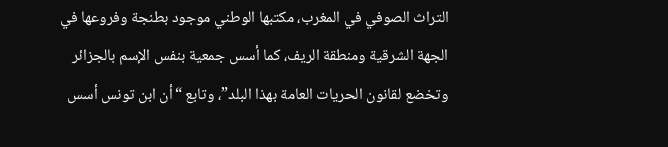التراث الصوفي في المغرب، مكتبها الوطني موجود بطنجة وفروعها في الجهة الشرقية ومنطقة الريف، كما أسس جمعية بنفس الإسم بالجزائر وتخضع لقانون الحريات العامة بهذا البلد”، وتابع “أن ابن تونس أسس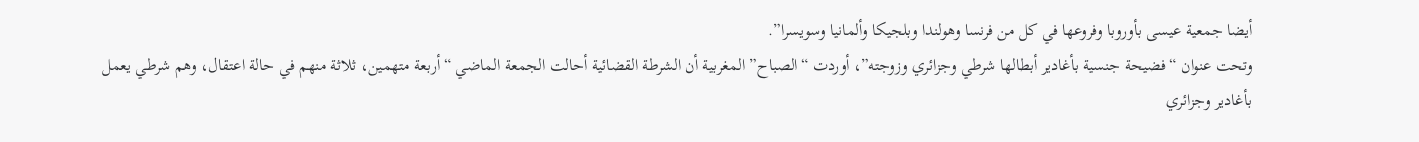أيضا جمعية عيسى بأوروبا وفروعها في كل من فرنسا وهولندا وبلجيكا وألمانيا وسويسرا”.
وتحت عنوان “فضيحة جنسية بأغادير أبطالها شرطي وجزائري وزوجته”، أوردت “الصباح” المغربية أن الشرطة القضائية أحالت الجمعة الماضي “أربعة متهمين، ثلاثة منهم في حالة اعتقال، وهم شرطي يعمل بأغادير وجزائري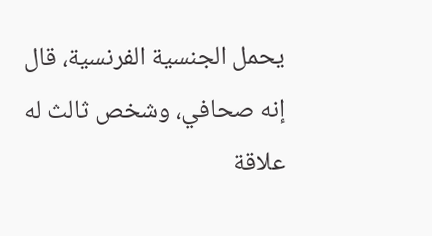يحمل الجنسية الفرنسية، قال إنه صحافي، وشخص ثالث له علاقة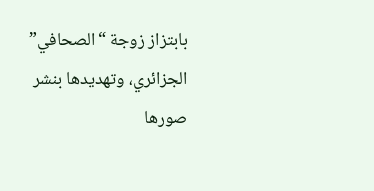بابتزاز زوجة “الصحافي” الجزائري، وتهديدها بنشر صورها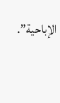الإباحية”.